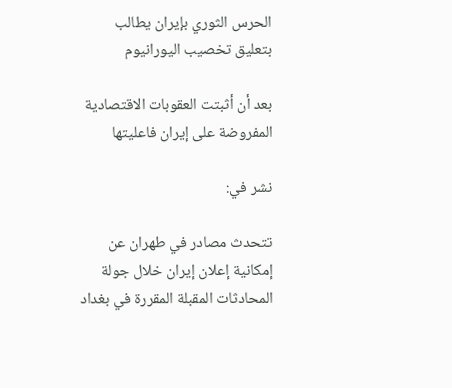الحرس الثوري بإيران يطالب بتعليق تخصيب اليورانيوم

بعد أن أثبتت العقوبات الاقتصادية المفروضة على إيران فاعليتها

نشر في:

تتحدث مصادر في طهران عن إمكانية إعلان إيران خلال جولة المحادثات المقبلة المقررة في بغداد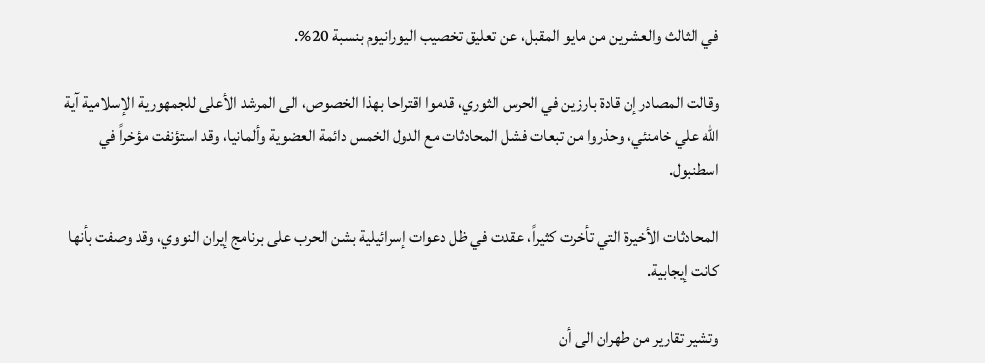في الثالث والعشرين من مايو المقبل، عن تعليق تخصيب اليورانيوم بنسبة 20%.

وقالت المصادر إن قادة بارزين في الحرس الثوري، قدموا اقتراحا بهذا الخصوص، الى المرشد الأعلى للجمهورية الإسلامية آية الله علي خامنئي، وحذروا من تبعات فشل المحادثات مع الدول الخمس دائمة العضوية وألمانيا، وقد استؤنفت مؤخراً في اسطنبول.

المحادثات الأخيرة التي تأخرت كثيراً، عقدت في ظل دعوات إسرائيلية بشن الحرب على برنامج إيران النووي، وقد وصفت بأنها كانت إيجابية.

وتشير تقارير من طهران الى أن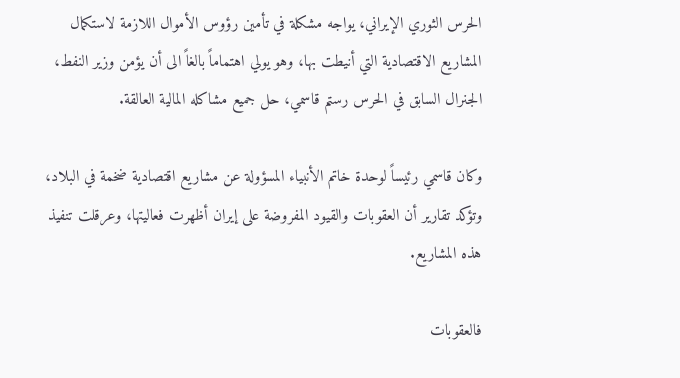الحرس الثوري الإيراني، يواجه مشكلة في تأمين رؤوس الأموال اللازمة لاستكمال المشاريع الاقتصادية التي أنيطت بها، وهو يولي اهتماماً بالغاً الى أن يؤمن وزير النفط، الجنرال السابق في الحرس رستم قاسمي، حل جميع مشاكله المالية العالقة.

وكان قاسمي رئيساً لوحدة خاتم الأنبياء المسؤولة عن مشاريع اقتصادية ضخمة في البلاد، وتؤكد تقارير أن العقوبات والقيود المفروضة على إيران أظهرت فعاليتها، وعرقلت تنفيذ هذه المشاريع.

فالعقوبات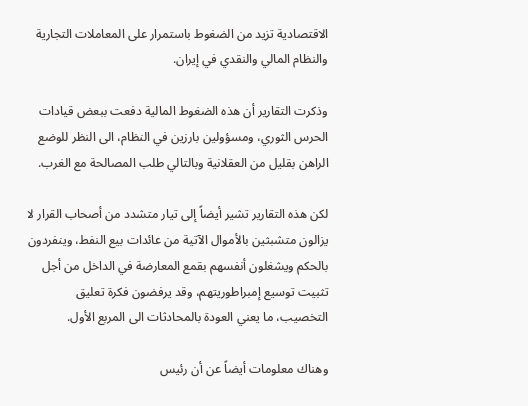الاقتصادية تزيد من الضغوط باستمرار على المعاملات التجارية والنظام المالي والنقدي في إيران.

وذكرت التقارير أن هذه الضغوط المالية دفعت ببعض قيادات الحرس الثوري، ومسؤولين بارزين في النظام، الى النظر للوضع الراهن بقليل من العقلانية وبالتالي طلب المصالحة مع الغرب.

لكن هذه التقارير تشير أيضاً إلى تيار متشدد من أصحاب القرار لا يزالون متشبثين بالأموال الآتية من عائدات بيع النفط، وينفردون بالحكم ويشغلون أنفسهم بقمع المعارضة في الداخل من أجل تثبيت توسيع إمبراطوريتهم، وقد يرفضون فكرة تعليق التخصيب، ما يعني العودة بالمحادثات الى المربع الأول.

وهناك معلومات أيضاً عن أن رئيس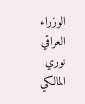الوزراء العراقي نوري المالكي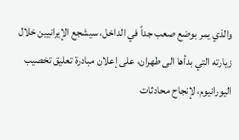والذي يمر بوضع صعب جداً في الداخل، سيشجع الإيرانيين خلال زيارته التي بدأها الى طهران، على إعلان مبادرة تعليق تخصيب اليورانيوم، لإنجاح محادثات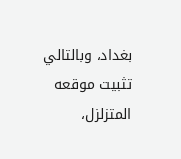بغداد، وبالتالي تثبيت موقعه المتزلزل،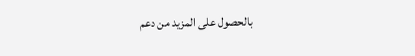بالحصول على المزيد من دعم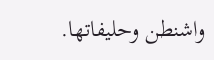واشنطن وحليفاتها.